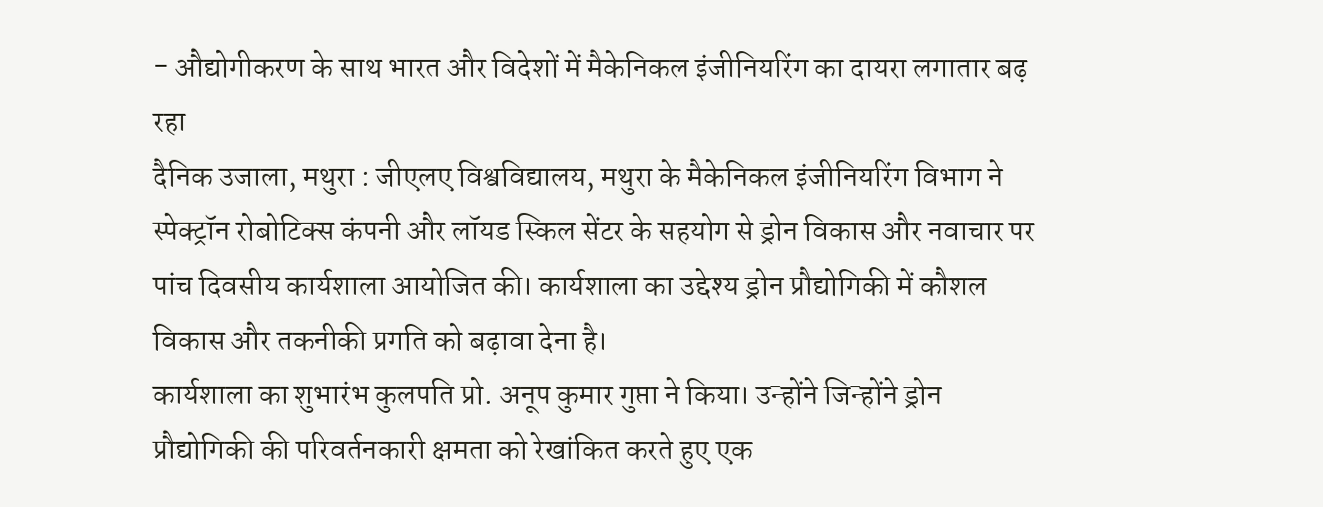- औद्योगीकरण के साथ भारत और विदेशों में मैकेनिकल इंजीनियरिंग का दायरा लगातार बढ़ रहा
दैनिक उजाला, मथुरा : जीएलए विश्वविद्यालय, मथुरा के मैकेनिकल इंजीनियरिंग विभाग ने स्पेक्ट्रॉन रोबोटिक्स कंपनी और लॉयड स्किल सेंटर के सहयोग से ड्रोन विकास और नवाचार पर पांच दिवसीय कार्यशाला आयोजित की। कार्यशाला का उद्देश्य ड्रोन प्रौद्योगिकी में कौशल विकास और तकनीकी प्रगति को बढ़ावा देना है।
कार्यशाला का शुभारंभ कुलपति प्रो. अनूप कुमार गुप्ता ने किया। उन्होंने जिन्होंने ड्रोन प्रौद्योगिकी की परिवर्तनकारी क्षमता को रेखांकित करते हुए एक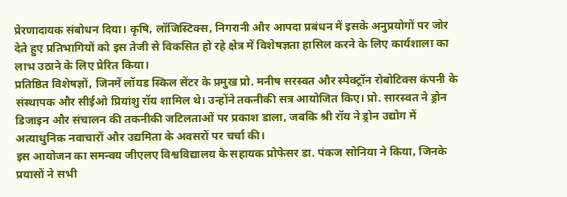प्रेरणादायक संबोधन दिया। कृषि, लॉजिस्टिक्स, निगरानी और आपदा प्रबंधन में इसके अनुप्रयोगों पर जोर देते हुए प्रतिभागियों को इस तेजी से विकसित हो रहे क्षेत्र में विशेषज्ञता हासिल करने के लिए कार्यशाला का लाभ उठाने के लिए प्रेरित किया।
प्रतिष्ठित विशेषज्ञों, जिनमें लॉयड स्किल सेंटर के प्रमुख प्रो. मनीष सरस्वत और स्पेक्ट्रॉन रोबोटिक्स कंपनी के संस्थापक और सीईओ प्रियांशु रॉय शामिल थे। उन्होंने तकनीकी सत्र आयोजित किए। प्रो. सारस्वत ने ड्रोन डिजाइन और संचालन की तकनीकी जटिलताओं पर प्रकाश डाला, जबकि श्री रॉय ने ड्रोन उद्योग में अत्याधुनिक नवाचारों और उद्यमिता के अवसरों पर चर्चा की।
इस आयोजन का समन्वय जीएलए विश्वविद्यालय के सहायक प्रोफेसर डा. पंकज सोनिया ने किया, जिनके प्रयासों ने सभी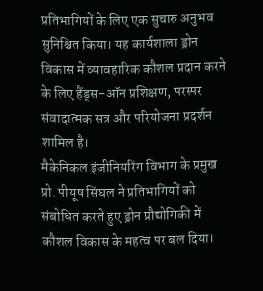प्रतिभागियों के लिए एक सुचारु अनुभव सुनिश्चित किया। यह कार्यशाला ड्रोन विकास में व्यावहारिक कौशल प्रदान करने के लिए हैंड्स-ऑन प्रशिक्षण, परस्पर संवादात्मक सत्र और परियोजना प्रदर्शन शामिल है।
मैकेनिकल इंजीनियरिंग विभाग के प्रमुख प्रो. पीयूष सिंघल ने प्रतिभागियों को संबोधित करते हुए ड्रोन प्रौद्योगिकी में कौशल विकास के महत्व पर बल दिया।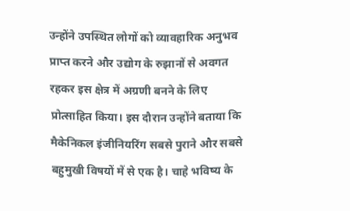उन्होंने उपस्थित लोगों को व्यावहारिक अनुभव प्राप्त करने और उद्योग के रुझानों से अवगत रहकर इस क्षेत्र में अग्रणी बनने के लिए प्रोत्साहित किया। इस दौरान उन्होंने बताया कि मैकेनिकल इंजीनियरिंग सबसे पुराने और सबसे बहुमुखी विषयों में से एक है। चाहे भविष्य के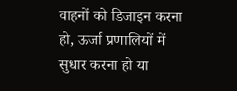वाहनों को डिजाइन करना हो, ऊर्जा प्रणालियों में सुधार करना हो या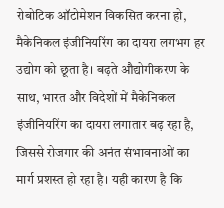रोबोटिक ऑटोमेशन विकसित करना हो, मैकेनिकल इंजीनियरिंग का दायरा लगभग हर उद्योग को छूता है। बढ़ते औद्योगीकरण के साथ, भारत और विदेशों में मैकेनिकल इंजीनियरिंग का दायरा लगातार बढ़ रहा है, जिससे रोजगार की अनंत संभावनाओं का मार्ग प्रशस्त हो रहा है। यही कारण है कि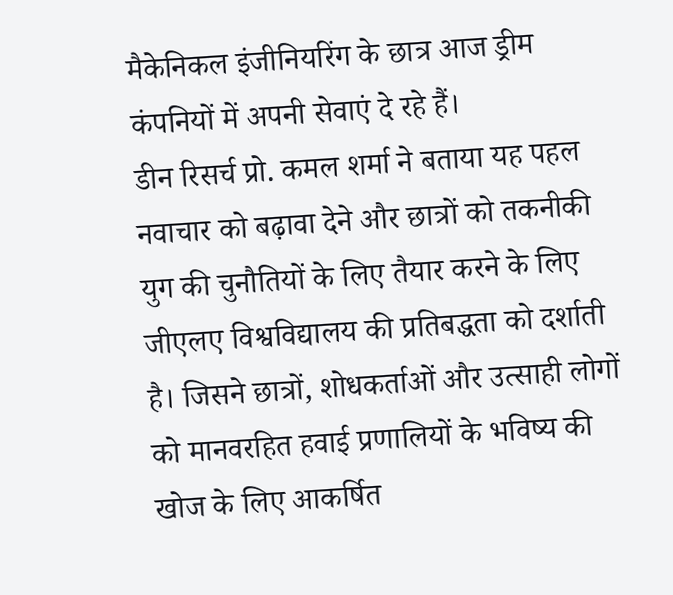मैकेनिकल इंजीनियरिंग के छात्र आज ड्रीम कंपनियों में अपनी सेवाएं दे रहे हैं।
डीन रिसर्च प्रो. कमल शर्मा ने बताया यह पहल नवाचार को बढ़ावा देने और छात्रों को तकनीकी युग की चुनौतियों के लिए तैयार करने के लिए जीएलए विश्वविद्यालय की प्रतिबद्धता को दर्शाती है। जिसने छात्रों, शोधकर्ताओं और उत्साही लोगों को मानवरहित हवाई प्रणालियों के भविष्य की खोज के लिए आकर्षित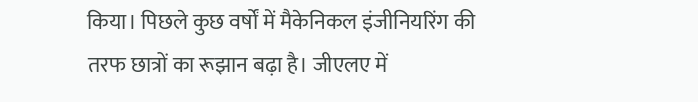किया। पिछले कुछ वर्षों में मैकेनिकल इंजीनियरिंग की तरफ छात्रों का रूझान बढ़ा है। जीएलए में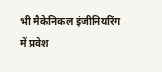भी मैकेनिकल इंजीनियरिंग में प्रवेश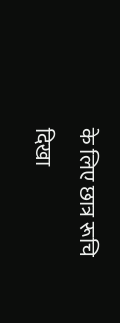के लिए छात्र रूचि दिखा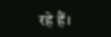रहे हैं।